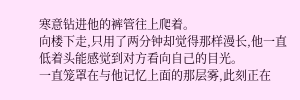寒意钻进他的裤管往上爬着。
向楼下走,只用了两分钟却觉得那样漫长,他一直低着头能感觉到对方看向自己的目光。
一直笼罩在与他记忆上面的那层雾,此刻正在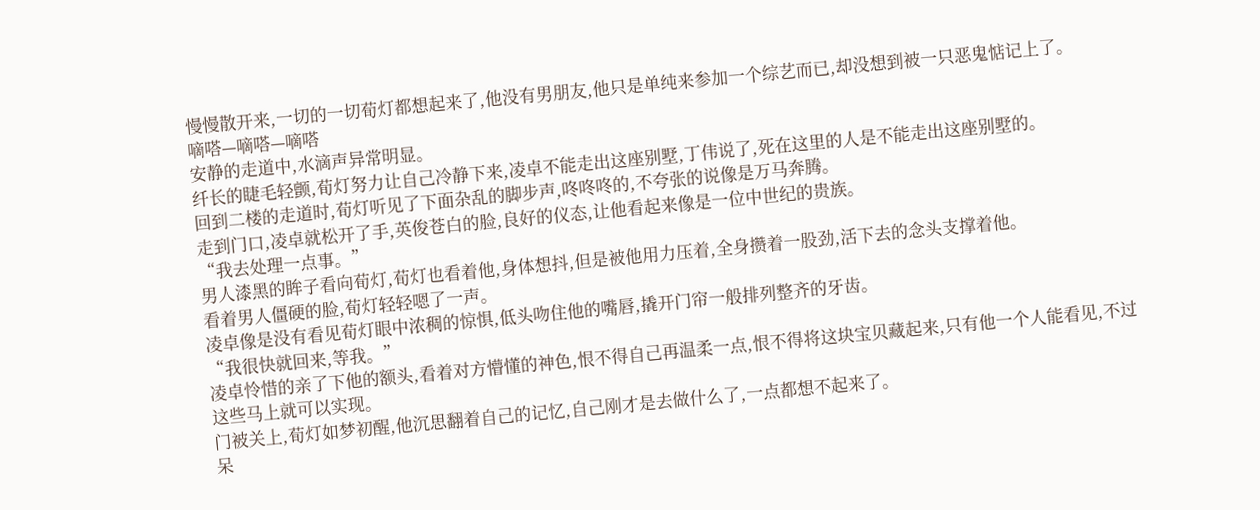慢慢散开来,一切的一切荀灯都想起来了,他没有男朋友,他只是单纯来参加一个综艺而已,却没想到被一只恶鬼惦记上了。
嘀嗒—嘀嗒—嘀嗒
安静的走道中,水滴声异常明显。
纤长的睫毛轻颤,荀灯努力让自己冷静下来,凌卓不能走出这座别墅,丁伟说了,死在这里的人是不能走出这座别墅的。
回到二楼的走道时,荀灯听见了下面杂乱的脚步声,咚咚咚的,不夸张的说像是万马奔腾。
走到门口,凌卓就松开了手,英俊苍白的脸,良好的仪态,让他看起来像是一位中世纪的贵族。
“我去处理一点事。”
男人漆黑的眸子看向荀灯,荀灯也看着他,身体想抖,但是被他用力压着,全身攒着一股劲,活下去的念头支撑着他。
看着男人僵硬的脸,荀灯轻轻嗯了一声。
凌卓像是没有看见荀灯眼中浓稠的惊惧,低头吻住他的嘴唇,撬开门帘一般排列整齐的牙齿。
“我很快就回来,等我。”
凌卓怜惜的亲了下他的额头,看着对方懵懂的神色,恨不得自己再温柔一点,恨不得将这块宝贝藏起来,只有他一个人能看见,不过这些马上就可以实现。
门被关上,荀灯如梦初醒,他沉思翻着自己的记忆,自己刚才是去做什么了,一点都想不起来了。
呆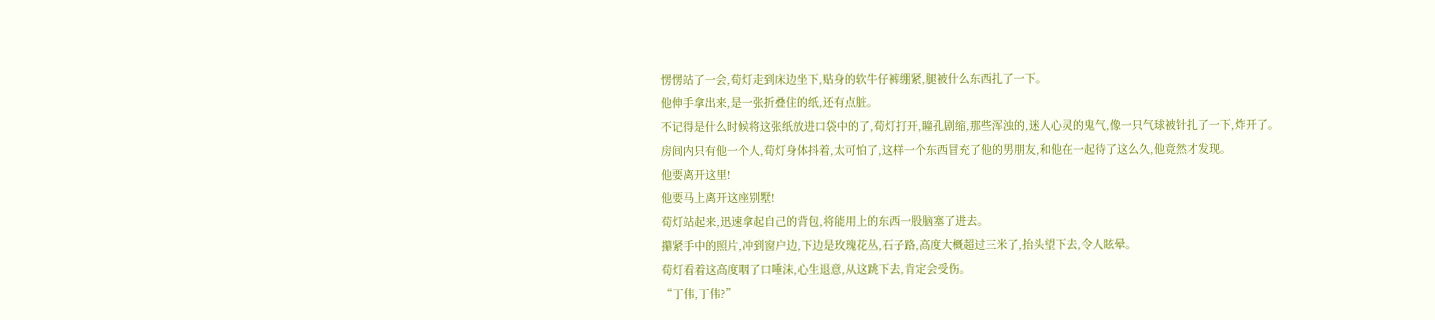愣愣站了一会,荀灯走到床边坐下,贴身的软牛仔裤绷紧,腿被什么东西扎了一下。
他伸手拿出来,是一张折叠住的纸,还有点脏。
不记得是什么时候将这张纸放进口袋中的了,荀灯打开,瞳孔剧缩,那些浑浊的,迷人心灵的鬼气,像一只气球被针扎了一下,炸开了。
房间内只有他一个人,荀灯身体抖着,太可怕了,这样一个东西冒充了他的男朋友,和他在一起待了这么久,他竟然才发现。
他要离开这里!
他要马上离开这座别墅!
荀灯站起来,迅速拿起自己的背包,将能用上的东西一股脑塞了进去。
攥紧手中的照片,冲到窗户边,下边是玫瑰花丛,石子路,高度大概超过三米了,抬头望下去,令人眩晕。
荀灯看着这高度咽了口唾沫,心生退意,从这跳下去,肯定会受伤。
“丁伟,丁伟?”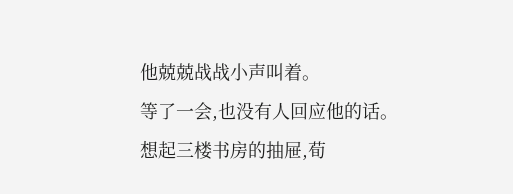他兢兢战战小声叫着。
等了一会,也没有人回应他的话。
想起三楼书房的抽屉,荀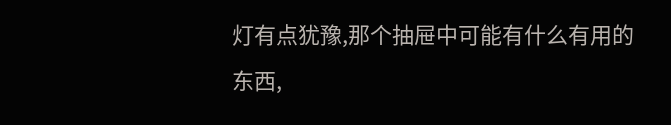灯有点犹豫,那个抽屉中可能有什么有用的东西,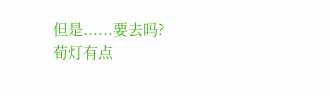但是......要去吗?
荀灯有点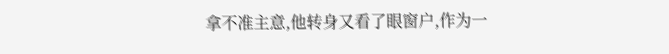拿不准主意,他转身又看了眼窗户,作为一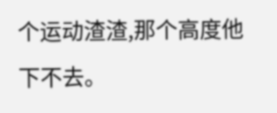个运动渣渣,那个高度他下不去。